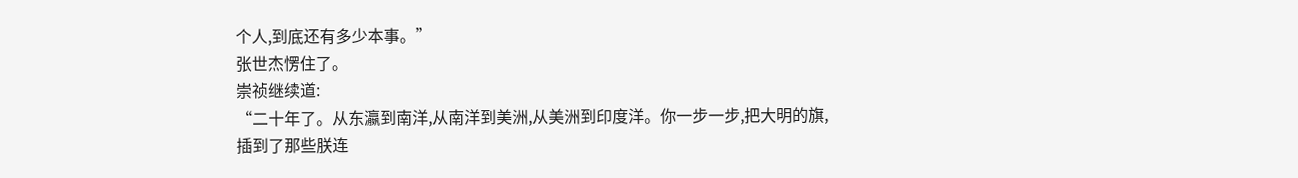个人,到底还有多少本事。”
张世杰愣住了。
崇祯继续道:
“二十年了。从东瀛到南洋,从南洋到美洲,从美洲到印度洋。你一步一步,把大明的旗,插到了那些朕连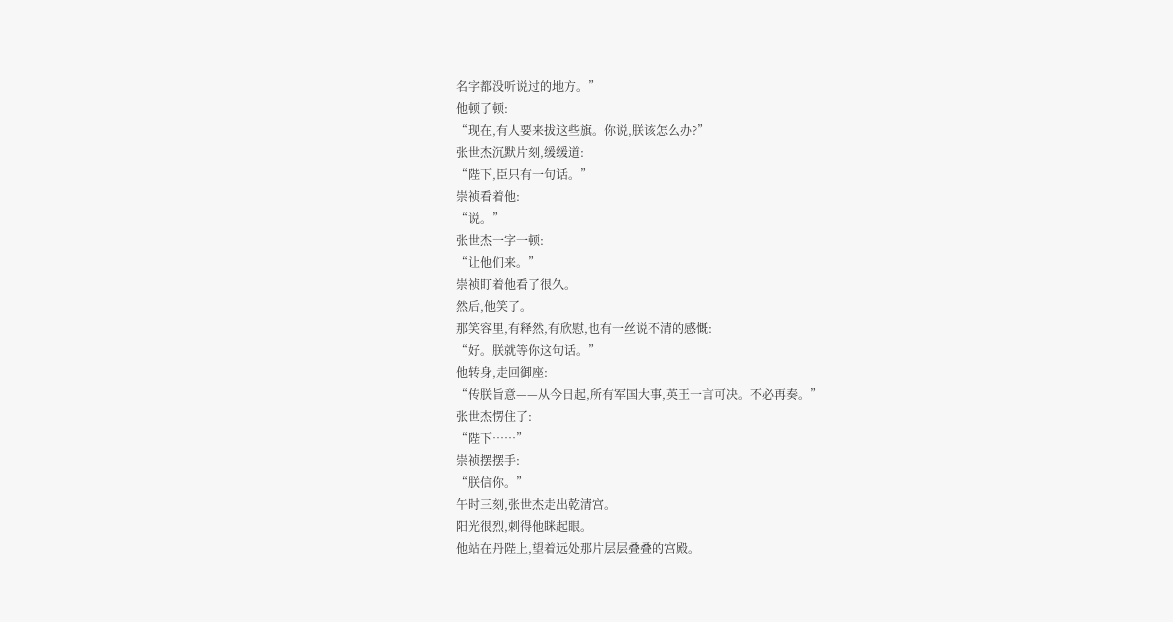名字都没听说过的地方。”
他顿了顿:
“现在,有人要来拔这些旗。你说,朕该怎么办?”
张世杰沉默片刻,缓缓道:
“陛下,臣只有一句话。”
崇祯看着他:
“说。”
张世杰一字一顿:
“让他们来。”
崇祯盯着他看了很久。
然后,他笑了。
那笑容里,有释然,有欣慰,也有一丝说不清的感慨:
“好。朕就等你这句话。”
他转身,走回御座:
“传朕旨意——从今日起,所有军国大事,英王一言可决。不必再奏。”
张世杰愣住了:
“陛下……”
崇祯摆摆手:
“朕信你。”
午时三刻,张世杰走出乾清宫。
阳光很烈,刺得他眯起眼。
他站在丹陛上,望着远处那片层层叠叠的宫殿。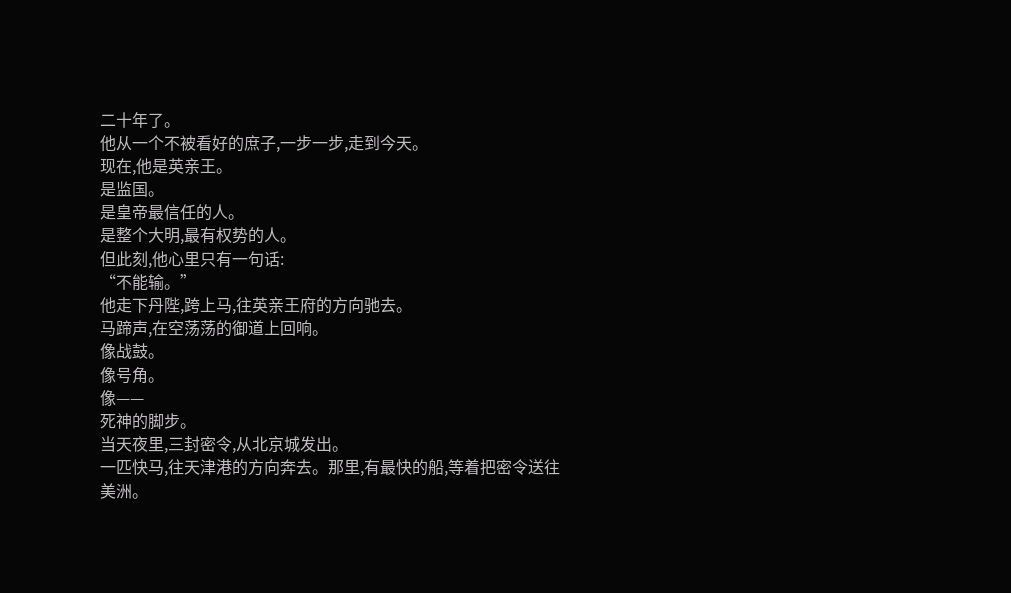二十年了。
他从一个不被看好的庶子,一步一步,走到今天。
现在,他是英亲王。
是监国。
是皇帝最信任的人。
是整个大明,最有权势的人。
但此刻,他心里只有一句话:
“不能输。”
他走下丹陛,跨上马,往英亲王府的方向驰去。
马蹄声,在空荡荡的御道上回响。
像战鼓。
像号角。
像——
死神的脚步。
当天夜里,三封密令,从北京城发出。
一匹快马,往天津港的方向奔去。那里,有最快的船,等着把密令送往美洲。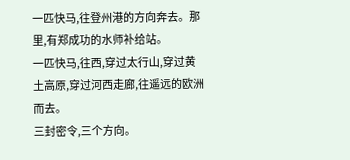一匹快马,往登州港的方向奔去。那里,有郑成功的水师补给站。
一匹快马,往西,穿过太行山,穿过黄土高原,穿过河西走廊,往遥远的欧洲而去。
三封密令,三个方向。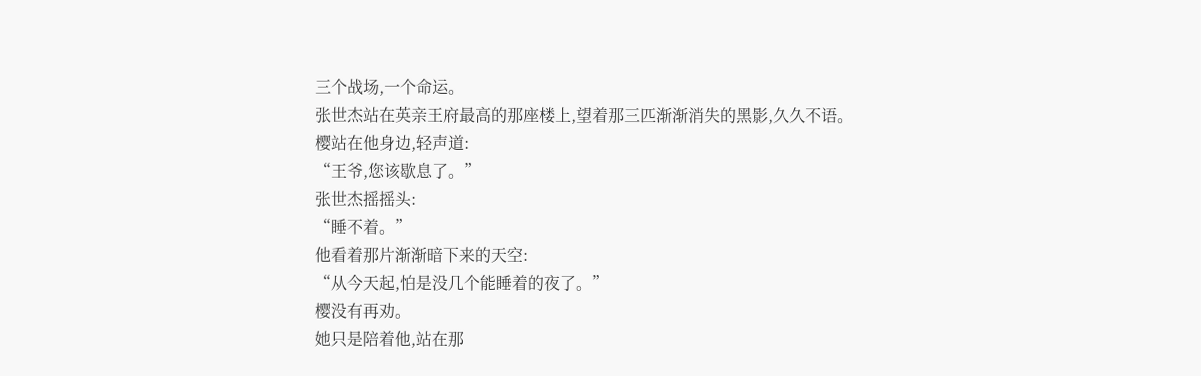三个战场,一个命运。
张世杰站在英亲王府最高的那座楼上,望着那三匹渐渐消失的黑影,久久不语。
樱站在他身边,轻声道:
“王爷,您该歇息了。”
张世杰摇摇头:
“睡不着。”
他看着那片渐渐暗下来的天空:
“从今天起,怕是没几个能睡着的夜了。”
樱没有再劝。
她只是陪着他,站在那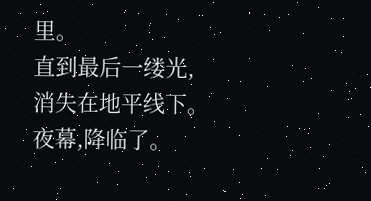里。
直到最后一缕光,消失在地平线下。
夜幕,降临了。